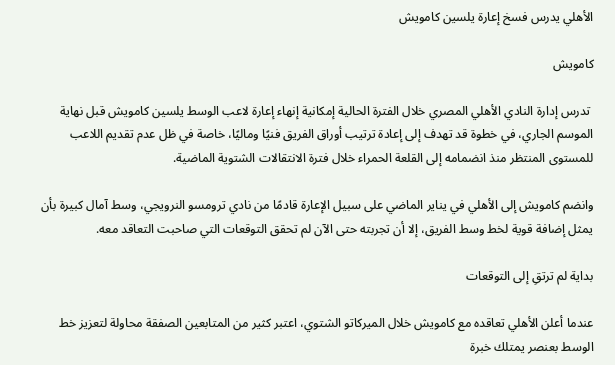الأهلي يدرس فسخ إعارة يلسين كامويش

كامويش

 تدرس إدارة النادي الأهلي المصري خلال الفترة الحالية إمكانية إنهاء إعارة لاعب الوسط يلسين كامويش قبل نهاية الموسم الجاري، في خطوة قد تهدف إلى إعادة ترتيب أوراق الفريق فنيًا وماليًا، خاصة في ظل عدم تقديم اللاعب للمستوى المنتظر منذ انضمامه إلى القلعة الحمراء خلال فترة الانتقالات الشتوية الماضية.

وانضم كامويش إلى الأهلي في يناير الماضي على سبيل الإعارة قادمًا من نادي ترومسو النرويجي، وسط آمال كبيرة بأن يمثل إضافة قوية لخط وسط الفريق، إلا أن تجربته حتى الآن لم تحقق التوقعات التي صاحبت التعاقد معه.

بداية لم ترتقِ إلى التوقعات

عندما أعلن الأهلي تعاقده مع كامويش خلال الميركاتو الشتوي، اعتبر كثير من المتابعين الصفقة محاولة لتعزيز خط الوسط بعنصر يمتلك خبرة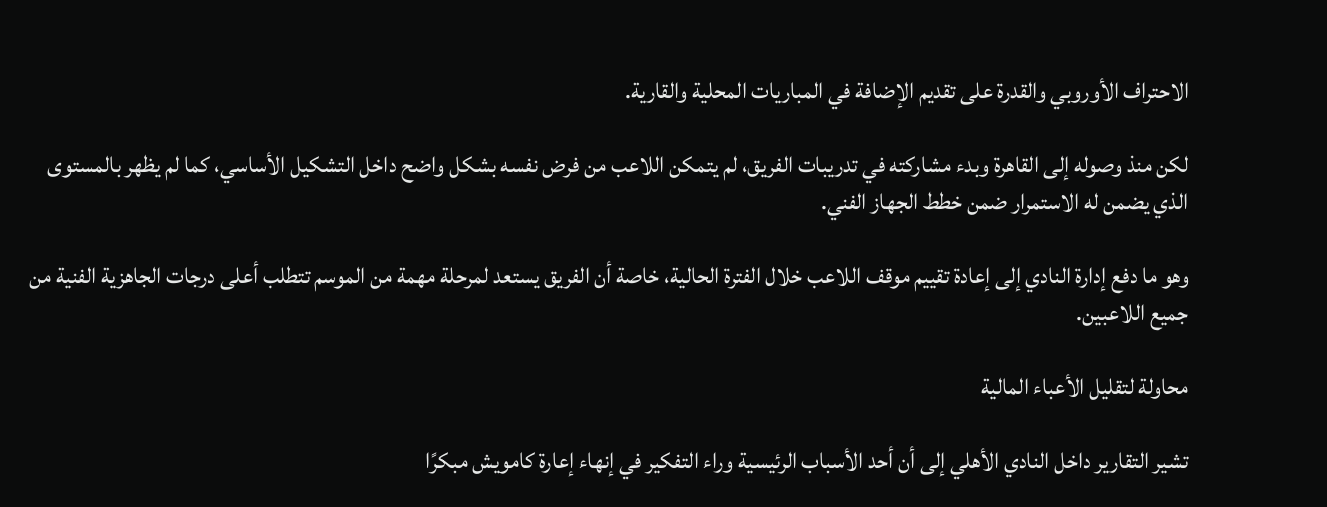الاحتراف الأوروبي والقدرة على تقديم الإضافة في المباريات المحلية والقارية.

لكن منذ وصوله إلى القاهرة وبدء مشاركته في تدريبات الفريق، لم يتمكن اللاعب من فرض نفسه بشكل واضح داخل التشكيل الأساسي، كما لم يظهر بالمستوى الذي يضمن له الاستمرار ضمن خطط الجهاز الفني.

وهو ما دفع إدارة النادي إلى إعادة تقييم موقف اللاعب خلال الفترة الحالية، خاصة أن الفريق يستعد لمرحلة مهمة من الموسم تتطلب أعلى درجات الجاهزية الفنية من جميع اللاعبين.

محاولة لتقليل الأعباء المالية

تشير التقارير داخل النادي الأهلي إلى أن أحد الأسباب الرئيسية وراء التفكير في إنهاء إعارة كامويش مبكرًا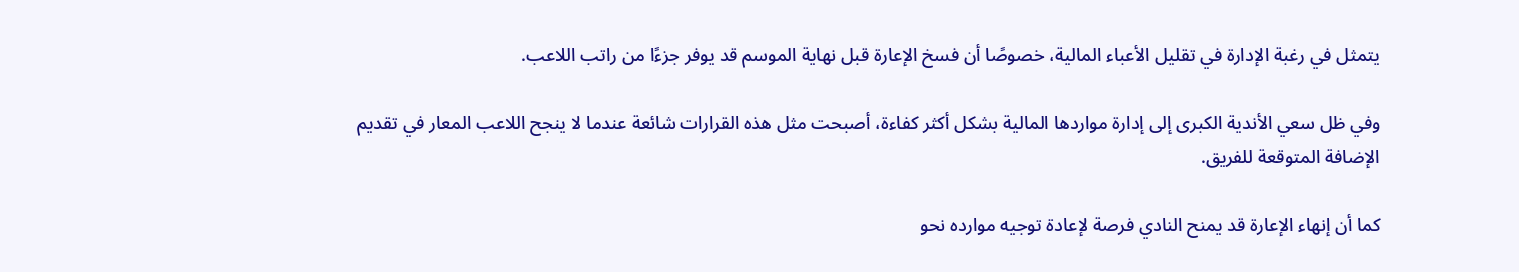يتمثل في رغبة الإدارة في تقليل الأعباء المالية، خصوصًا أن فسخ الإعارة قبل نهاية الموسم قد يوفر جزءًا من راتب اللاعب.

وفي ظل سعي الأندية الكبرى إلى إدارة مواردها المالية بشكل أكثر كفاءة، أصبحت مثل هذه القرارات شائعة عندما لا ينجح اللاعب المعار في تقديم الإضافة المتوقعة للفريق.

كما أن إنهاء الإعارة قد يمنح النادي فرصة لإعادة توجيه موارده نحو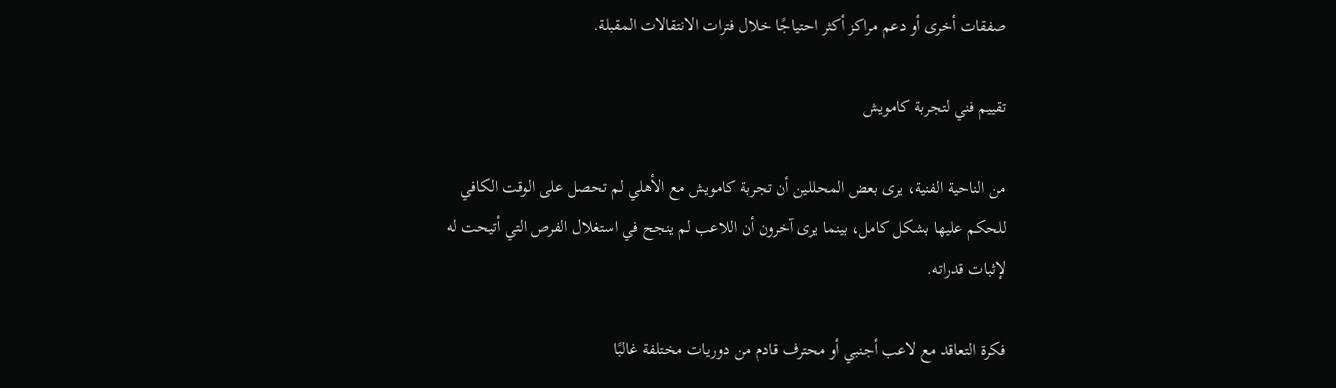صفقات أخرى أو دعم مراكز أكثر احتياجًا خلال فترات الانتقالات المقبلة.

تقييم فني لتجربة كامويش

من الناحية الفنية، يرى بعض المحللين أن تجربة كامويش مع الأهلي لم تحصل على الوقت الكافي للحكم عليها بشكل كامل، بينما يرى آخرون أن اللاعب لم ينجح في استغلال الفرص التي أتيحت له لإثبات قدراته.

فكرة التعاقد مع لاعب أجنبي أو محترف قادم من دوريات مختلفة غالبًا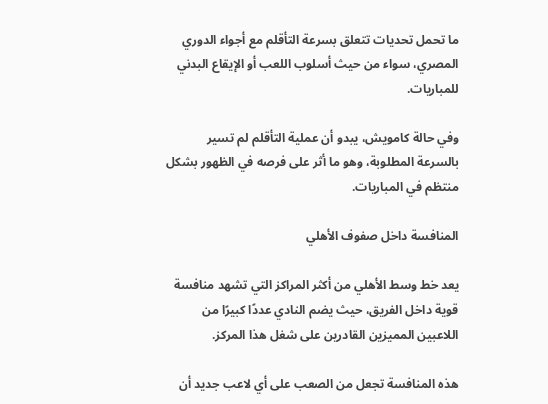ما تحمل تحديات تتعلق بسرعة التأقلم مع أجواء الدوري المصري، سواء من حيث أسلوب اللعب أو الإيقاع البدني للمباريات.

وفي حالة كامويش، يبدو أن عملية التأقلم لم تسير بالسرعة المطلوبة، وهو ما أثر على فرصه في الظهور بشكل منتظم في المباريات.

المنافسة داخل صفوف الأهلي

يعد خط وسط الأهلي من أكثر المراكز التي تشهد منافسة قوية داخل الفريق، حيث يضم النادي عددًا كبيرًا من اللاعبين المميزين القادرين على شغل هذا المركز.

هذه المنافسة تجعل من الصعب على أي لاعب جديد أن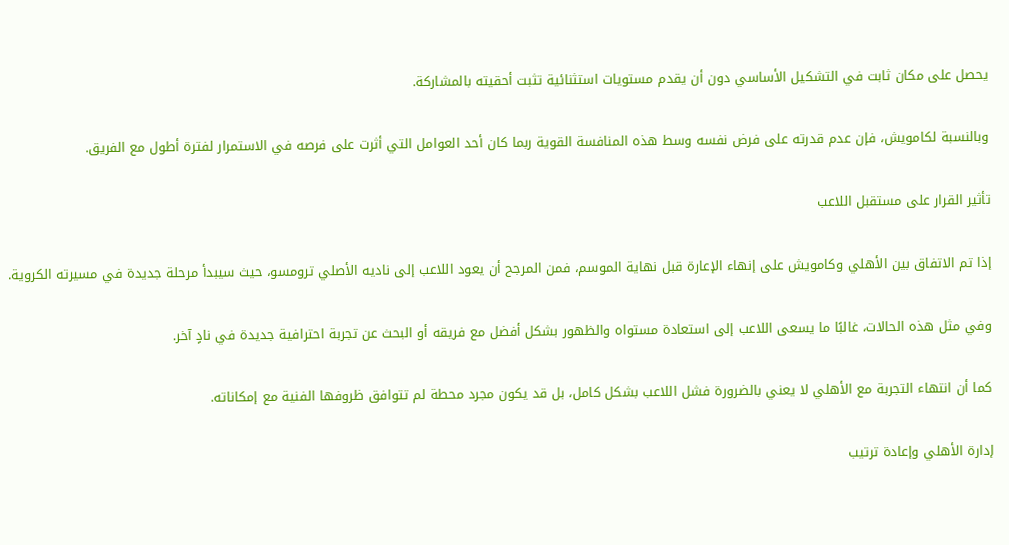يحصل على مكان ثابت في التشكيل الأساسي دون أن يقدم مستويات استثنائية تثبت أحقيته بالمشاركة.

وبالنسبة لكامويش، فإن عدم قدرته على فرض نفسه وسط هذه المنافسة القوية ربما كان أحد العوامل التي أثرت على فرصه في الاستمرار لفترة أطول مع الفريق.

تأثير القرار على مستقبل اللاعب

إذا تم الاتفاق بين الأهلي وكامويش على إنهاء الإعارة قبل نهاية الموسم، فمن المرجح أن يعود اللاعب إلى ناديه الأصلي ترومسو، حيث سيبدأ مرحلة جديدة في مسيرته الكروية.

وفي مثل هذه الحالات، غالبًا ما يسعى اللاعب إلى استعادة مستواه والظهور بشكل أفضل مع فريقه أو البحث عن تجربة احترافية جديدة في نادٍ آخر.

كما أن انتهاء التجربة مع الأهلي لا يعني بالضرورة فشل اللاعب بشكل كامل، بل قد يكون مجرد محطة لم تتوافق ظروفها الفنية مع إمكاناته.

إدارة الأهلي وإعادة ترتيب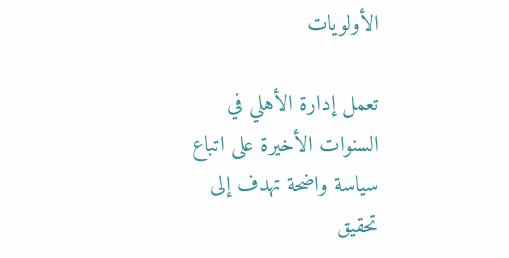الأولويات

تعمل إدارة الأهلي في السنوات الأخيرة على اتباع سياسة واضحة تهدف إلى تحقيق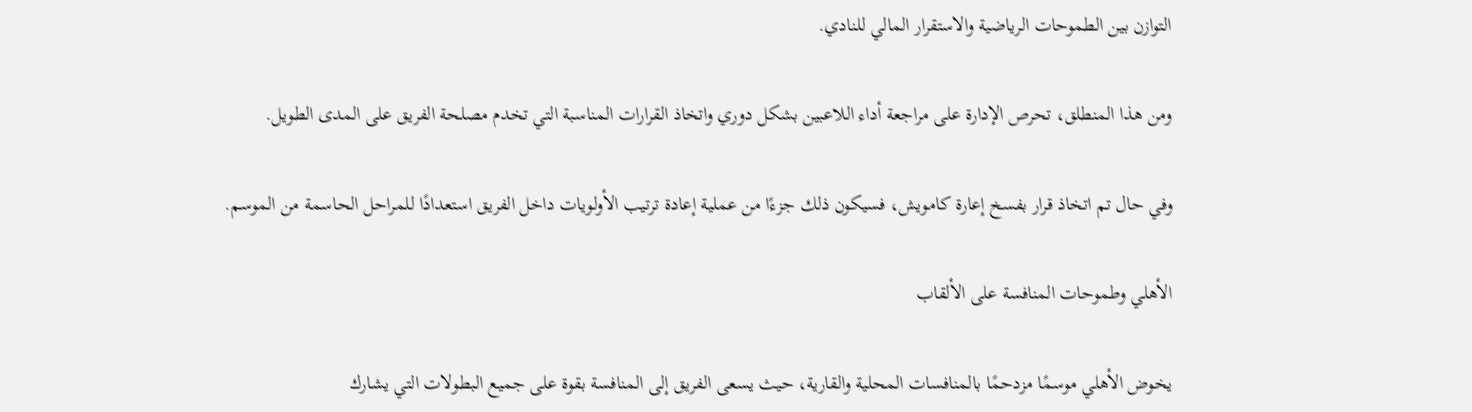التوازن بين الطموحات الرياضية والاستقرار المالي للنادي.

ومن هذا المنطلق، تحرص الإدارة على مراجعة أداء اللاعبين بشكل دوري واتخاذ القرارات المناسبة التي تخدم مصلحة الفريق على المدى الطويل.

وفي حال تم اتخاذ قرار بفسخ إعارة كامويش، فسيكون ذلك جزءًا من عملية إعادة ترتيب الأولويات داخل الفريق استعدادًا للمراحل الحاسمة من الموسم.

الأهلي وطموحات المنافسة على الألقاب

يخوض الأهلي موسمًا مزدحمًا بالمنافسات المحلية والقارية، حيث يسعى الفريق إلى المنافسة بقوة على جميع البطولات التي يشارك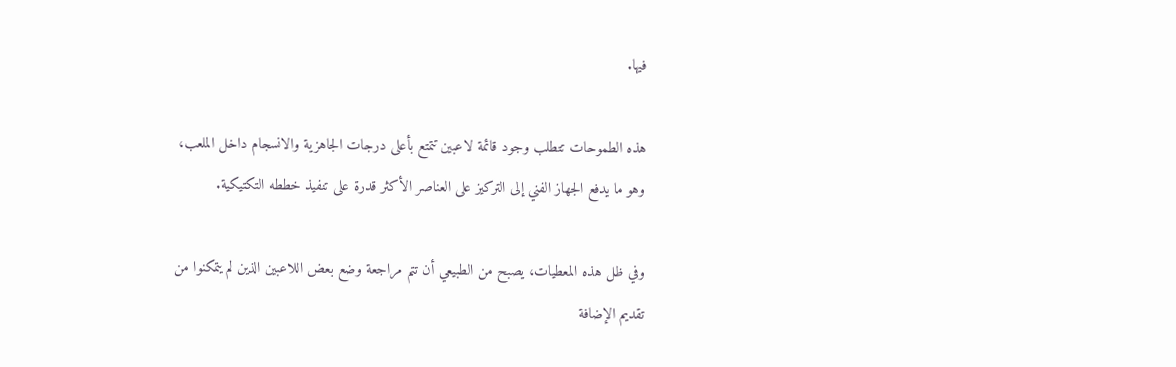فيها.

هذه الطموحات تتطلب وجود قائمة لاعبين تتمتع بأعلى درجات الجاهزية والانسجام داخل الملعب، وهو ما يدفع الجهاز الفني إلى التركيز على العناصر الأكثر قدرة على تنفيذ خططه التكتيكية.

وفي ظل هذه المعطيات، يصبح من الطبيعي أن تتم مراجعة وضع بعض اللاعبين الذين لم يتمكنوا من تقديم الإضافة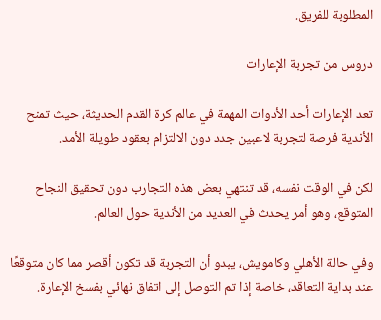المطلوبة للفريق.

دروس من تجربة الإعارات

تعد الإعارات أحد الأدوات المهمة في عالم كرة القدم الحديثة، حيث تمنح الأندية فرصة لتجربة لاعبين جدد دون الالتزام بعقود طويلة الأمد.

لكن في الوقت نفسه، قد تنتهي بعض هذه التجارب دون تحقيق النجاح المتوقع، وهو أمر يحدث في العديد من الأندية حول العالم.

وفي حالة الأهلي وكامويش، يبدو أن التجربة قد تكون أقصر مما كان متوقعًا عند بداية التعاقد، خاصة إذا تم التوصل إلى اتفاق نهائي بفسخ الإعارة.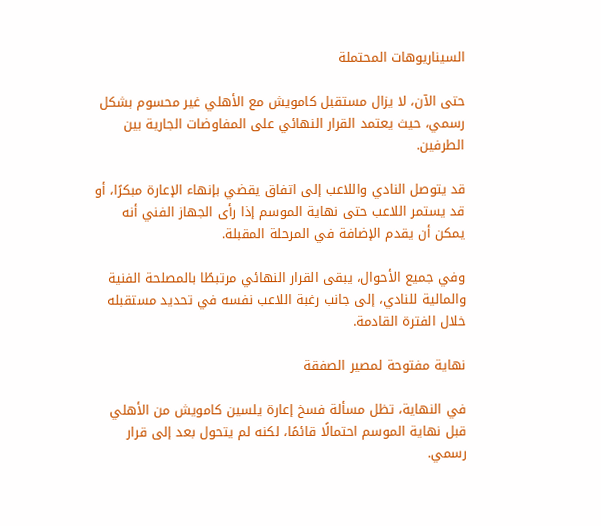السيناريوهات المحتملة

حتى الآن، لا يزال مستقبل كامويش مع الأهلي غير محسوم بشكل رسمي، حيث يعتمد القرار النهائي على المفاوضات الجارية بين الطرفين.

قد يتوصل النادي واللاعب إلى اتفاق يقضي بإنهاء الإعارة مبكرًا، أو قد يستمر اللاعب حتى نهاية الموسم إذا رأى الجهاز الفني أنه يمكن أن يقدم الإضافة في المرحلة المقبلة.

وفي جميع الأحوال، يبقى القرار النهائي مرتبطًا بالمصلحة الفنية والمالية للنادي، إلى جانب رغبة اللاعب نفسه في تحديد مستقبله خلال الفترة القادمة.

نهاية مفتوحة لمصير الصفقة

في النهاية، تظل مسألة فسخ إعارة يلسين كامويش من الأهلي قبل نهاية الموسم احتمالًا قائمًا، لكنه لم يتحول بعد إلى قرار رسمي.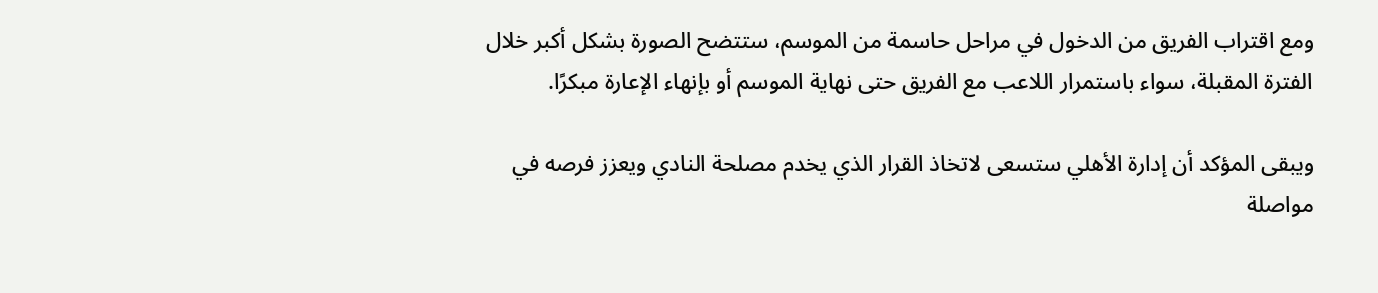ومع اقتراب الفريق من الدخول في مراحل حاسمة من الموسم، ستتضح الصورة بشكل أكبر خلال الفترة المقبلة، سواء باستمرار اللاعب مع الفريق حتى نهاية الموسم أو بإنهاء الإعارة مبكرًا.

ويبقى المؤكد أن إدارة الأهلي ستسعى لاتخاذ القرار الذي يخدم مصلحة النادي ويعزز فرصه في مواصلة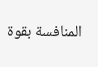المنافسة بقوة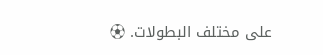على مختلف البطولات. ⚽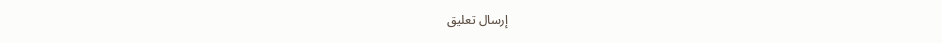إرسال تعليق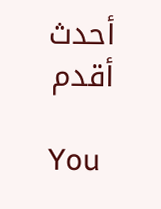أحدث أقدم

You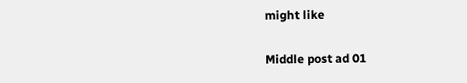might like

Middle post ad 01